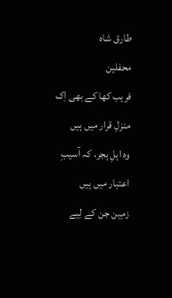طارق شاہ
محفلین
فریب کھا کے بھی اِک منزلِ قرار میں ہیں
وہ اہلِ ہجر، کہ آسیبِ اعتبار میں ہیں
زمِین جن کے لِیے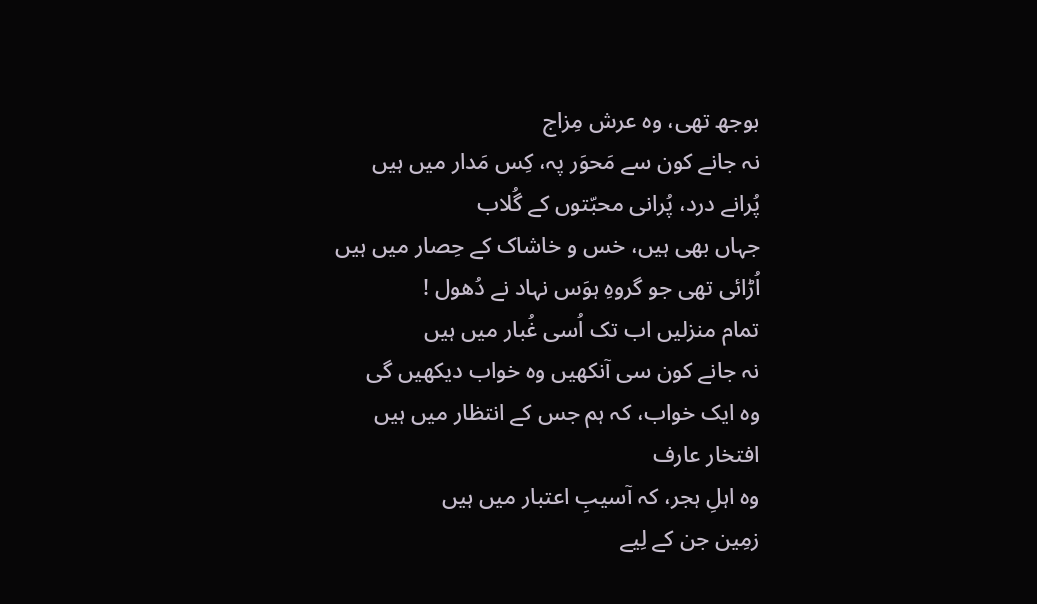بوجھ تھی، وہ عرش مِزاج
نہ جانے کون سے مَحوَر پہ، کِس مَدار میں ہیں
پُرانے درد، پُرانی محبّتوں کے گُلاب
جہاں بھی ہیں، خس و خاشاک کے حِصار میں ہیں
اُڑائی تھی جو گروہِ ہوَس نہاد نے دُھول !
تمام منزلیں اب تک اُسی غُبار میں ہیں
نہ جانے کون سی آنکھیں وہ خواب دیکھیں گی
وہ ایک خواب، کہ ہم جس کے انتظار میں ہیں
افتخار عارف
وہ اہلِ ہجر، کہ آسیبِ اعتبار میں ہیں
زمِین جن کے لِیے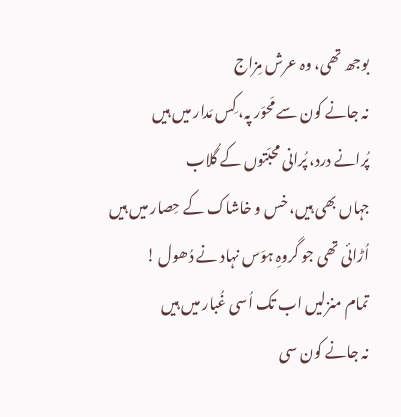بوجھ تھی، وہ عرش مِزاج
نہ جانے کون سے مَحوَر پہ، کِس مَدار میں ہیں
پُرانے درد، پُرانی محبّتوں کے گُلاب
جہاں بھی ہیں، خس و خاشاک کے حِصار میں ہیں
اُڑائی تھی جو گروہِ ہوَس نہاد نے دُھول !
تمام منزلیں اب تک اُسی غُبار میں ہیں
نہ جانے کون سی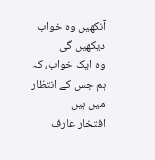آنکھیں وہ خواب دیکھیں گی
وہ ایک خواب، کہ ہم جس کے انتظار میں ہیں
افتخار عارف